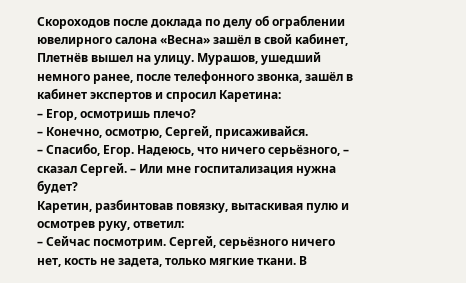Скороходов после доклада по делу об ограблении ювелирного салона «Весна» зашёл в свой кабинет, Плетнёв вышел на улицу. Мурашов, ушедший немного ранее, после телефонного звонка, зашёл в кабинет экспертов и спросил Каретина:
– Егор, осмотришь плечо?
– Конечно, осмотрю, Сергей, присаживайся.
– Спасибо, Егор. Надеюсь, что ничего серьёзного, – сказал Сергей. – Или мне госпитализация нужна будет?
Каретин, разбинтовав повязку, вытаскивая пулю и осмотрев руку, ответил:
– Сейчас посмотрим. Сергей, серьёзного ничего нет, кость не задета, только мягкие ткани. В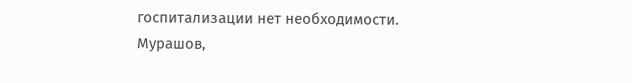госпитализации нет необходимости.
Мурашов,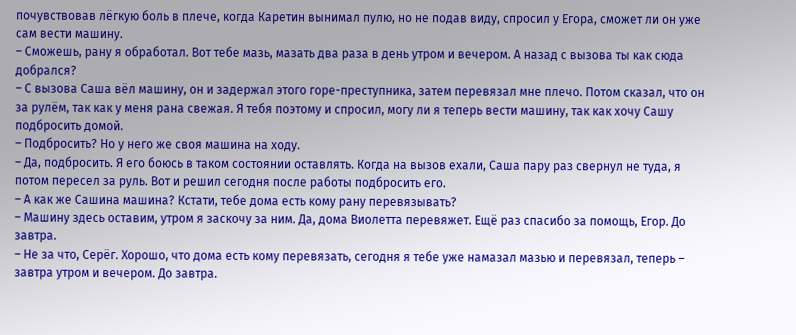почувствовав лёгкую боль в плече, когда Каретин вынимал пулю, но не подав виду, спросил у Егора, сможет ли он уже сам вести машину.
– Сможешь, рану я обработал. Вот тебе мазь, мазать два раза в день утром и вечером. А назад с вызова ты как сюда добрался?
– С вызова Саша вёл машину, он и задержал этого горе-преступника, затем перевязал мне плечо. Потом сказал, что он за рулём, так как у меня рана свежая. Я тебя поэтому и спросил, могу ли я теперь вести машину, так как хочу Сашу подбросить домой.
– Подбросить? Но у него же своя машина на ходу.
– Да, подбросить. Я его боюсь в таком состоянии оставлять. Когда на вызов ехали, Саша пару раз свернул не туда, я потом пересел за руль. Вот и решил сегодня после работы подбросить его.
– А как же Сашина машина? Кстати, тебе дома есть кому рану перевязывать?
– Машину здесь оставим, утром я заскочу за ним. Да, дома Виолетта перевяжет. Ещё раз спасибо за помощь, Егор. До завтра.
– Не за что, Серёг. Хорошо, что дома есть кому перевязать, сегодня я тебе уже намазал мазью и перевязал, теперь – завтра утром и вечером. До завтра.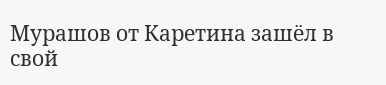Мурашов от Каретина зашёл в свой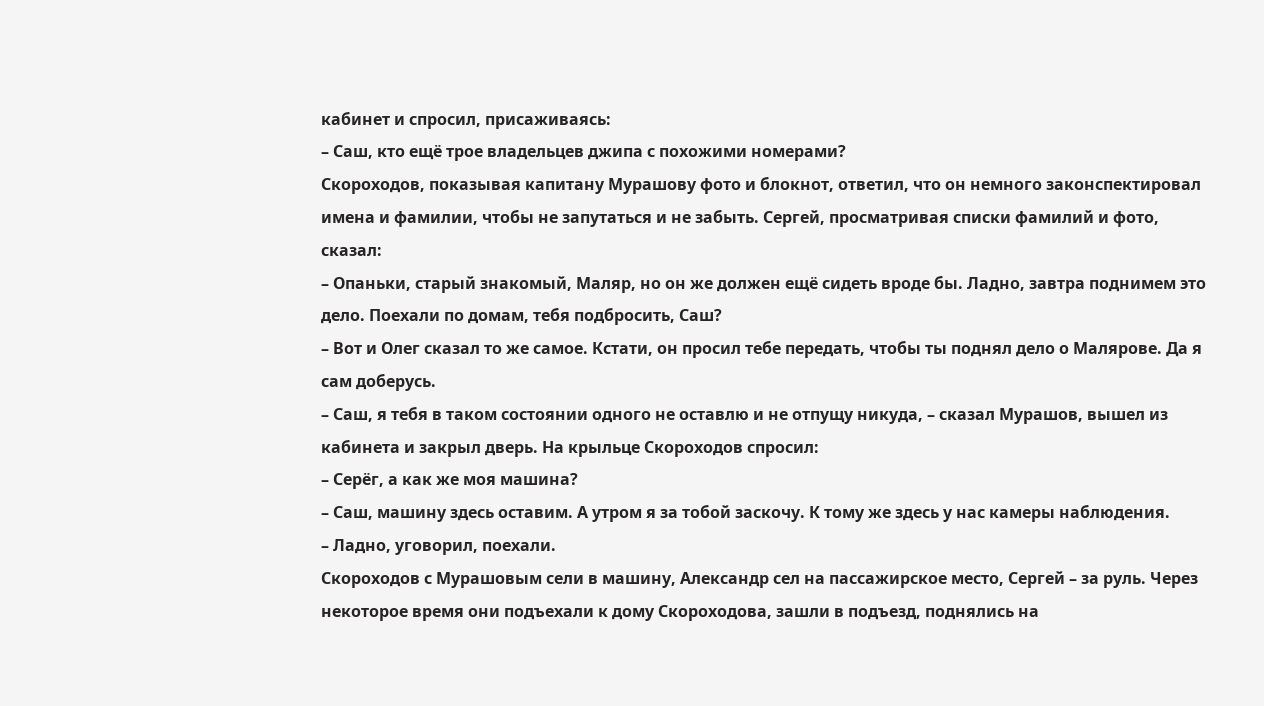кабинет и спросил, присаживаясь:
– Саш, кто ещё трое владельцев джипа с похожими номерами?
Скороходов, показывая капитану Мурашову фото и блокнот, ответил, что он немного законспектировал имена и фамилии, чтобы не запутаться и не забыть. Сергей, просматривая списки фамилий и фото, сказал:
– Опаньки, старый знакомый, Маляр, но он же должен ещё сидеть вроде бы. Ладно, завтра поднимем это дело. Поехали по домам, тебя подбросить, Саш?
– Вот и Олег сказал то же самое. Кстати, он просил тебе передать, чтобы ты поднял дело о Малярове. Да я сам доберусь.
– Саш, я тебя в таком состоянии одного не оставлю и не отпущу никуда, – сказал Мурашов, вышел из кабинета и закрыл дверь. На крыльце Скороходов спросил:
– Серёг, а как же моя машина?
– Саш, машину здесь оставим. А утром я за тобой заскочу. К тому же здесь у нас камеры наблюдения.
– Ладно, уговорил, поехали.
Скороходов с Мурашовым сели в машину, Александр сел на пассажирское место, Сергей – за руль. Через некоторое время они подъехали к дому Скороходова, зашли в подъезд, поднялись на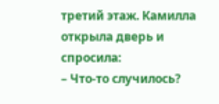третий этаж. Камилла открыла дверь и спросила:
– Что-то случилось?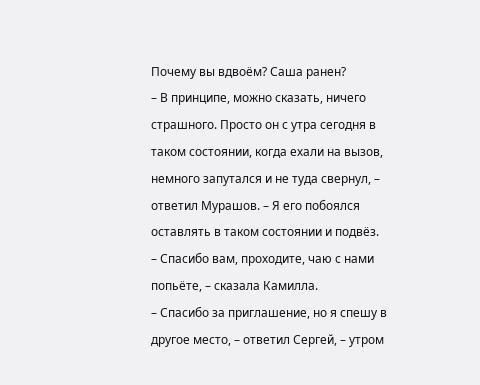Почему вы вдвоём? Саша ранен?
– В принципе, можно сказать, ничего страшного. Просто он с утра сегодня в таком состоянии, когда ехали на вызов, немного запутался и не туда свернул, – ответил Мурашов. – Я его побоялся оставлять в таком состоянии и подвёз.
– Спасибо вам, проходите, чаю с нами попьёте, – сказала Камилла.
– Спасибо за приглашение, но я спешу в другое место, – ответил Сергей, – утром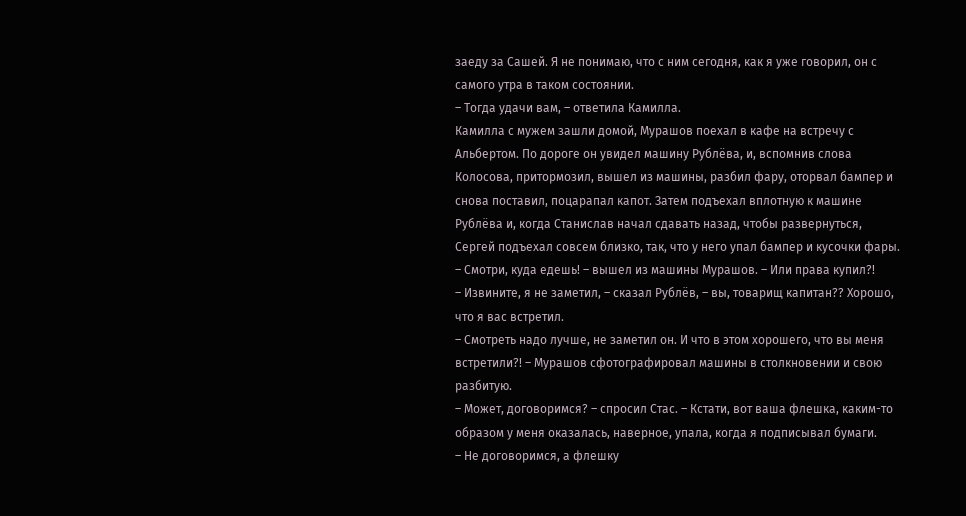заеду за Сашей. Я не понимаю, что с ним сегодня, как я уже говорил, он с самого утра в таком состоянии.
– Тогда удачи вам, – ответила Камилла.
Камилла с мужем зашли домой, Мурашов поехал в кафе на встречу с Альбертом. По дороге он увидел машину Рублёва, и, вспомнив слова Колосова, притормозил, вышел из машины, разбил фару, оторвал бампер и снова поставил, поцарапал капот. Затем подъехал вплотную к машине Рублёва и, когда Станислав начал сдавать назад, чтобы развернуться, Сергей подъехал совсем близко, так, что у него упал бампер и кусочки фары.
– Смотри, куда едешь! – вышел из машины Мурашов. – Или права купил?!
– Извините, я не заметил, – сказал Рублёв, – вы, товарищ капитан?? Хорошо, что я вас встретил.
– Смотреть надо лучше, не заметил он. И что в этом хорошего, что вы меня встретили?! – Мурашов сфотографировал машины в столкновении и свою разбитую.
– Может, договоримся? – спросил Стас. – Кстати, вот ваша флешка, каким-то образом у меня оказалась, наверное, упала, когда я подписывал бумаги.
– Не договоримся, а флешку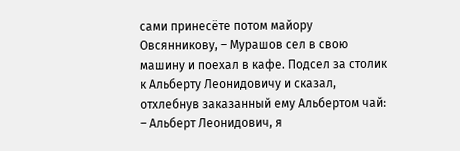сами принесёте потом майору Овсянникову, – Мурашов сел в свою машину и поехал в кафе. Подсел за столик к Альберту Леонидовичу и сказал, отхлебнув заказанный ему Альбертом чай:
– Альберт Леонидович, я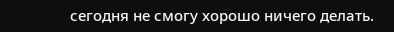сегодня не смогу хорошо ничего делать.